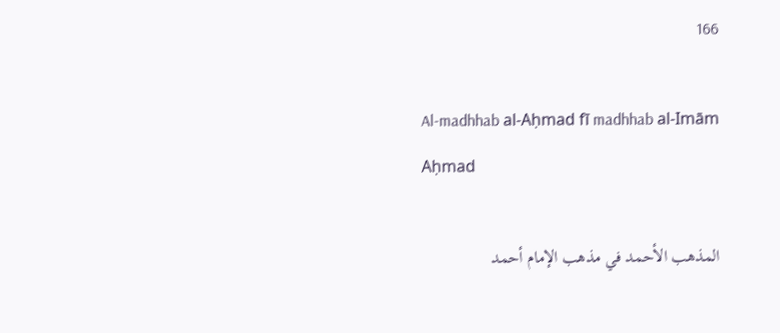166

Al-madhhab al-Aḥmad fī madhhab al-Imām Aḥmad

المذهب الأحمد في مذهب الإمام أحمد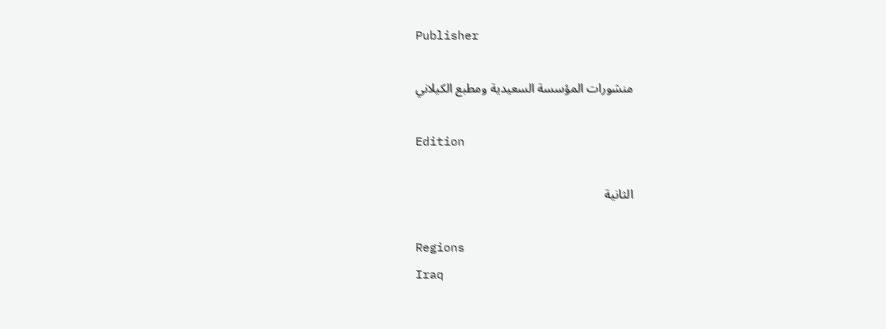Publisher

منشورات المؤسسة السعيدية ومطبع الكيلاني

Edition

الثانية

Regions
Iraq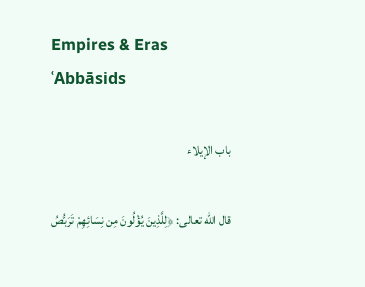Empires & Eras
ʿAbbāsids

باب الإيلاء

قال الله تعالى: ﴿لِلَّذِينَ يُؤْلُونَ مِن نِسَائِهِمْ تَرَبُّصُ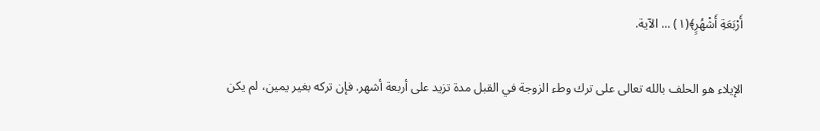أَرْبَعَةِ أَشْهُرٍ﴾(١) ... الآية.

الإيلاء هو الحلف بالله تعالى على ترك وطء الزوجة في القبل مدة تزيد على أربعة أشهر. فإن تركه بغير يمين، لم يكن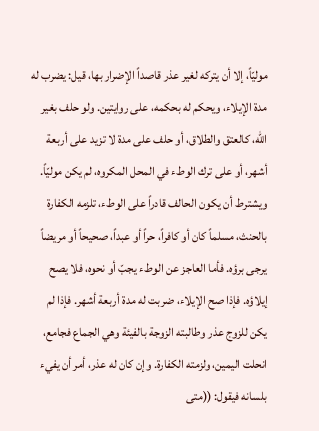موليّاً، إلا أن يتركه لغير عذر قاصداً الإضرار بها، قيل: يضرب له مدة الإيلاء، ويحكم له بحكمه، على روايتين. ولو حلف بغير الله، كالعتق والطلاق، أو حلف على مدة لا تزيد على أربعة أشهر، أو على ترك الوطء في المحل المكروه، لم يكن موليّاً. ويشترط أن يكون الحالف قادراً على الوطء، تلزمه الكفارة بالحنث، مسلماً كان أو كافراً، حراً أو عبداً، صحيحاً أو مريضاً يرجى برؤه. فأما العاجز عن الوطء يجبّ أو نحوه، فلا يصح إيلاؤه. فإذا صح الإيلاء، ضربت له مدة أربعة أشهر. فإذا لم يكن للزوج عذر وطالبته الزوجة بالفيئة وهي الجماع فجامع، انحلت اليمين، ولزمته الكفارة. وإن كان له عذر، أمر أن يفيء بلسانه فيقول: ((متى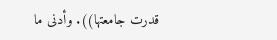قدرت جامعتها)). وأدنى ما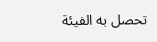تحصل به الفيئة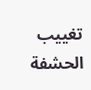تغييب الحشفة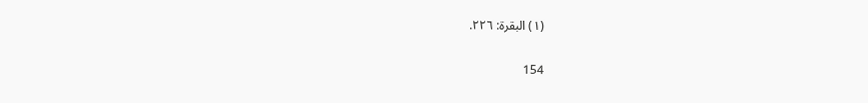(١) البقرة: ٢٢٦.

154